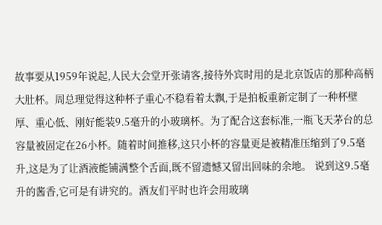故事要从1959年说起,人民大会堂开张请客,接待外宾时用的是北京饭店的那种高柄大肚杯。周总理觉得这种杯子重心不稳看着太飘,于是拍板重新定制了一种杯壁厚、重心低、刚好能装9.5毫升的小玻璃杯。为了配合这套标准,一瓶飞天茅台的总容量被固定在26小杯。随着时间推移,这只小杯的容量更是被精准压缩到了9.5毫升,这是为了让酒液能铺满整个舌面,既不留遗憾又留出回味的余地。 说到这9.5毫升的酱香,它可是有讲究的。酒友们平时也许会用玻璃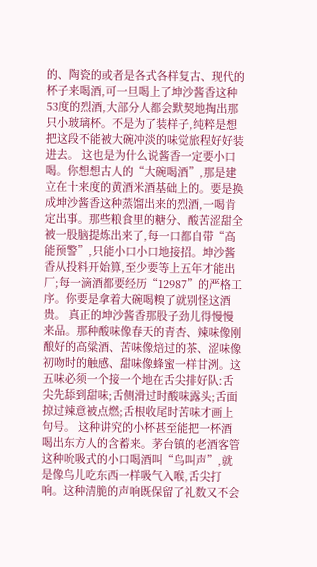的、陶瓷的或者是各式各样复古、现代的杯子来喝酒,可一旦喝上了坤沙酱香这种53度的烈酒,大部分人都会默契地掏出那只小玻璃杯。不是为了装样子,纯粹是想把这段不能被大碗冲淡的味觉旅程好好装进去。 这也是为什么说酱香一定要小口喝。你想想古人的“大碗喝酒”,那是建立在十来度的黄酒米酒基础上的。要是换成坤沙酱香这种蒸馏出来的烈酒,一喝肯定出事。那些粮食里的糖分、酸苦涩甜全被一股脑提炼出来了,每一口都自带“高能预警”,只能小口小口地接招。坤沙酱香从投料开始算,至少要等上五年才能出厂;每一滴酒都要经历“12987”的严格工序。你要是拿着大碗喝糗了就别怪这酒贵。 真正的坤沙酱香那股子劲儿得慢慢来品。那种酸味像春天的青杏、辣味像刚酿好的高粱酒、苦味像焙过的茶、涩味像初吻时的触感、甜味像蜂蜜一样甘洌。这五味必须一个接一个地在舌尖排好队:舌尖先舔到甜味;舌侧滑过时酸味露头;舌面掠过辣意被点燃;舌根收尾时苦味才画上句号。 这种讲究的小杯甚至能把一杯酒喝出东方人的含蓄来。茅台镇的老酒客管这种吮吸式的小口喝酒叫“鸟叫声”,就是像鸟儿吃东西一样吸气入喉,舌尖打响。这种清脆的声响既保留了礼数又不会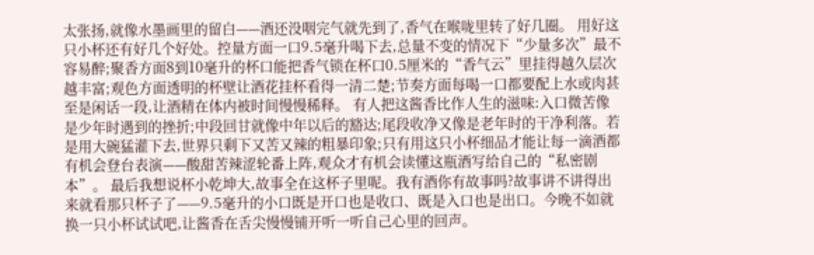太张扬,就像水墨画里的留白——酒还没咽完气就先到了,香气在喉咙里转了好几圈。 用好这只小杯还有好几个好处。控量方面一口9.5毫升喝下去,总量不变的情况下“少量多次”最不容易醉;聚香方面8到10毫升的杯口能把香气锁在杯口0.5厘米的“香气云”里挂得越久层次越丰富;观色方面透明的杯壁让酒花挂杯看得一清二楚;节奏方面每喝一口都要配上水或肉甚至是闲话一段,让酒精在体内被时间慢慢稀释。 有人把这酱香比作人生的滋味:入口微苦像是少年时遇到的挫折;中段回甘就像中年以后的豁达;尾段收净又像是老年时的干净利落。若是用大碗猛灌下去,世界只剩下又苦又辣的粗暴印象;只有用这只小杯细品才能让每一滴酒都有机会登台表演——酸甜苦辣涩轮番上阵,观众才有机会读懂这瓶酒写给自己的“私密剧本”。 最后我想说杯小乾坤大,故事全在这杯子里呢。我有酒你有故事吗?故事讲不讲得出来就看那只杯子了——9.5毫升的小口既是开口也是收口、既是入口也是出口。今晚不如就换一只小杯试试吧,让酱香在舌尖慢慢铺开听一听自己心里的回声。